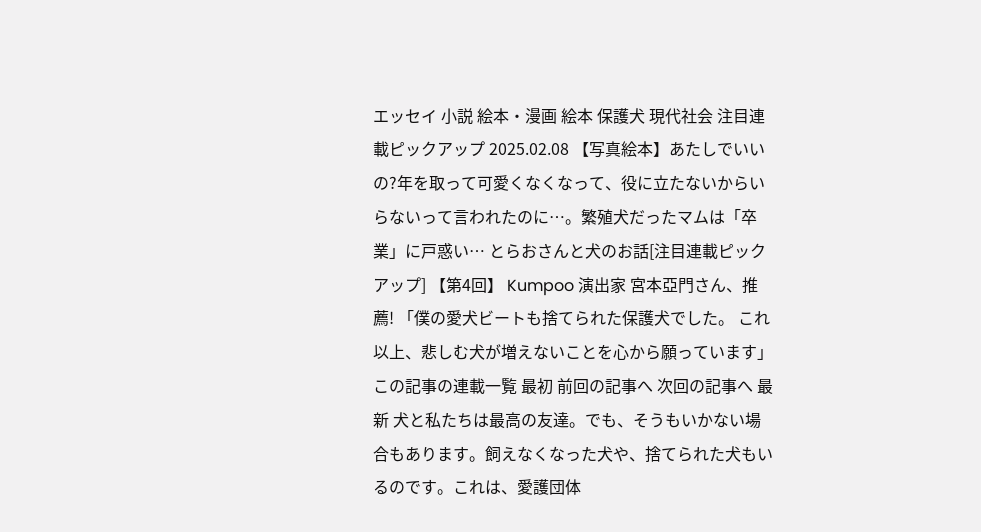エッセイ 小説 絵本・漫画 絵本 保護犬 現代社会 注目連載ピックアップ 2025.02.08 【写真絵本】あたしでいいの?年を取って可愛くなくなって、役に立たないからいらないって言われたのに…。繁殖犬だったマムは「卒業」に戸惑い… とらおさんと犬のお話[注目連載ピックアップ] 【第4回】 Kumpoo 演出家 宮本亞門さん、推薦! 「僕の愛犬ビートも捨てられた保護犬でした。 これ以上、悲しむ犬が増えないことを心から願っています」 この記事の連載一覧 最初 前回の記事へ 次回の記事へ 最新 犬と私たちは最高の友達。でも、そうもいかない場合もあります。飼えなくなった犬や、捨てられた犬もいるのです。これは、愛護団体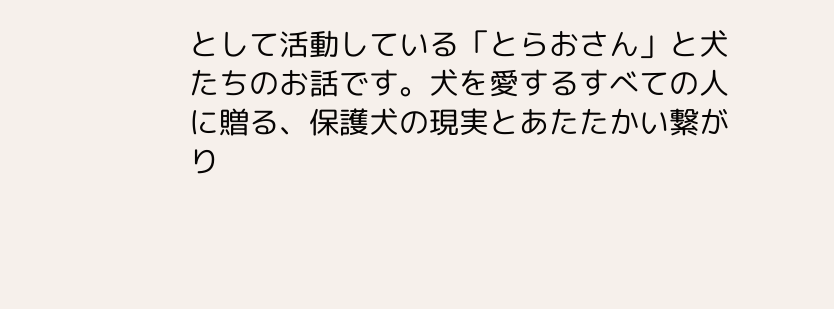として活動している「とらおさん」と犬たちのお話です。犬を愛するすべての人に贈る、保護犬の現実とあたたかい繋がり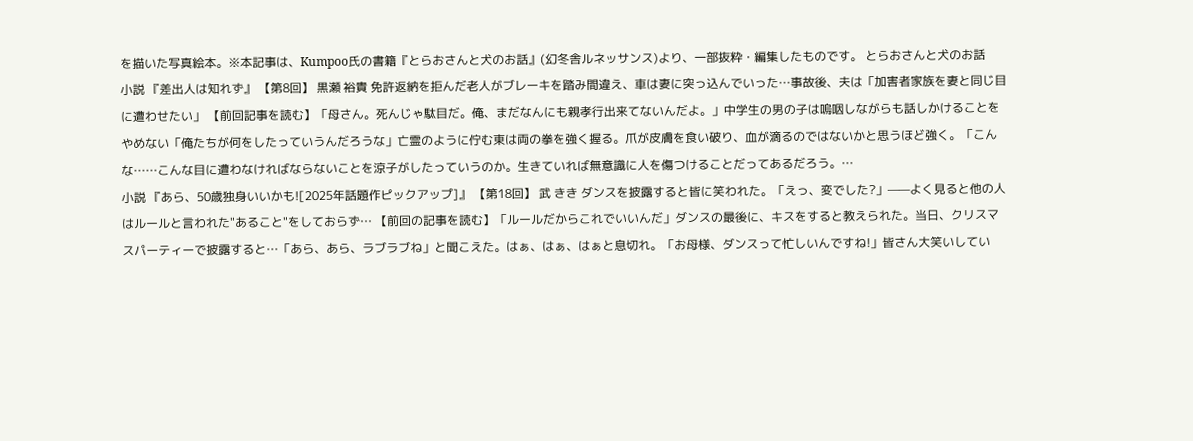を描いた写真絵本。※本記事は、Kumpoo氏の書籍『とらおさんと犬のお話』(幻冬舎ルネッサンス)より、一部抜粋・編集したものです。 とらおさんと犬のお話
小説 『差出人は知れず』 【第8回】 黒瀬 裕貴 免許返納を拒んだ老人がブレーキを踏み間違え、車は妻に突っ込んでいった…事故後、夫は「加害者家族を妻と同じ目に遭わせたい」 【前回記事を読む】「母さん。死んじゃ駄目だ。俺、まだなんにも親孝行出来てないんだよ。」中学生の男の子は嗚咽しながらも話しかけることをやめない「俺たちが何をしたっていうんだろうな」亡霊のように佇む東は両の拳を強く握る。爪が皮膚を食い破り、血が滴るのではないかと思うほど強く。「こんな……こんな目に遭わなければならないことを涼子がしたっていうのか。生きていれば無意識に人を傷つけることだってあるだろう。…
小説 『あら、50歳独身いいかも![2025年話題作ピックアップ]』 【第18回】 武 きき ダンスを披露すると皆に笑われた。「えっ、変でした?」——よく見ると他の人はルールと言われた"あること"をしておらず… 【前回の記事を読む】「ルールだからこれでいいんだ」ダンスの最後に、キスをすると教えられた。当日、クリスマスパーティーで披露すると…「あら、あら、ラブラブね」と聞こえた。はぁ、はぁ、はぁと息切れ。「お母様、ダンスって忙しいんですね!」皆さん大笑いしてい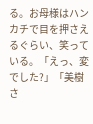る。お母様はハンカチで目を押さえるぐらい、笑っている。「えっ、変でした?」「美樹さ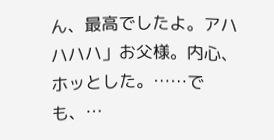ん、最高でしたよ。アハハハハ」お父様。内心、ホッとした。……でも、…